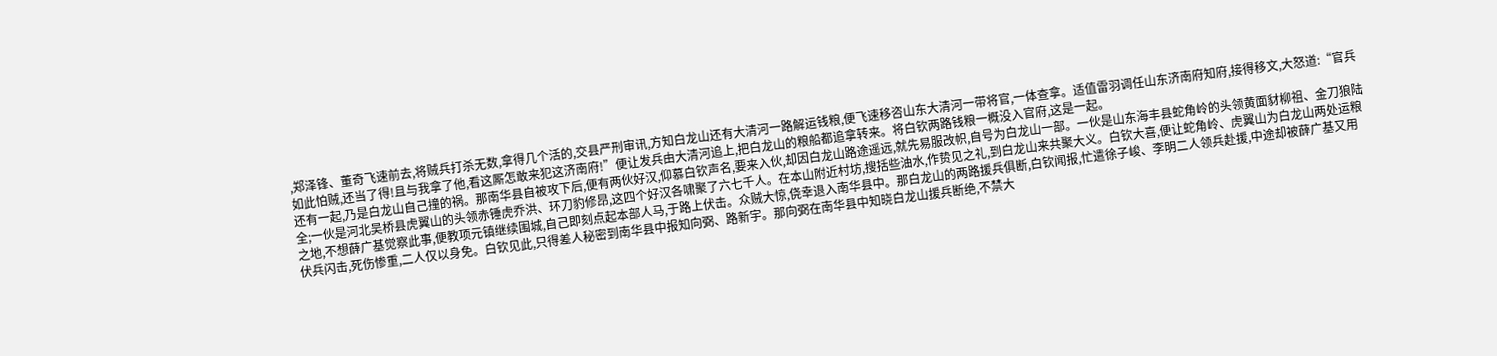,郑泽锋、董奇飞速前去,将贼兵打杀无数,拿得几个活的,交县严刑审讯,方知白龙山还有大清河一路解运钱粮,便飞速移咨山东大清河一带将官,一体查拿。适值雷羽调任山东济南府知府,接得移文,大怒道:“官兵如此怕贼,还当了得!且与我拿了他,看这厮怎敢来犯这济南府!”便让发兵由大清河追上,把白龙山的粮船都追拿转来。将白钦两路钱粮一概没入官府,这是一起。
还有一起,乃是白龙山自己撞的祸。那南华县自被攻下后,便有两伙好汉,仰慕白钦声名,要来入伙,却因白龙山路途遥远,就先易服改帜,自号为白龙山一部。一伙是山东海丰县蛇角岭的头领黄面豺柳祖、金刀狼陆全;一伙是河北吴桥县虎翼山的头领赤锤虎乔洪、环刀豹修昂,这四个好汉各啸聚了六七千人。在本山附近村坊,搜括些油水,作贽见之礼,到白龙山来共聚大义。白钦大喜,便让蛇角岭、虎翼山为白龙山两处运粮之地,不想薛广基觉察此事,便教项元镇继续围城,自己即刻点起本部人马,于路上伏击。众贼大惊,侥幸退入南华县中。那白龙山的两路援兵俱断,白钦闻报,忙遣徐子峻、李明二人领兵赴援,中途却被薛广基又用伏兵闪击,死伤惨重,二人仅以身免。白钦见此,只得差人秘密到南华县中报知向弼、路新宇。那向弼在南华县中知晓白龙山援兵断绝,不禁大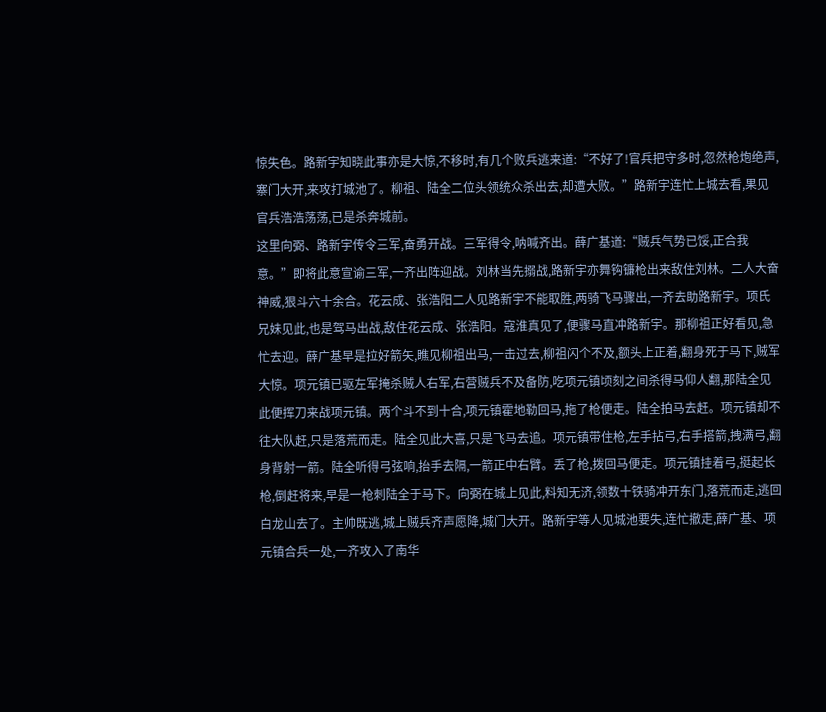惊失色。路新宇知晓此事亦是大惊,不移时,有几个败兵逃来道:“不好了!官兵把守多时,忽然枪炮绝声,寨门大开,来攻打城池了。柳祖、陆全二位头领统众杀出去,却遭大败。”路新宇连忙上城去看,果见官兵浩浩荡荡,已是杀奔城前。
这里向弼、路新宇传令三军,奋勇开战。三军得令,呐喊齐出。薛广基道:“贼兵气势已馁,正合我意。”即将此意宣谕三军,一齐出阵迎战。刘林当先搦战,路新宇亦舞钩镰枪出来敌住刘林。二人大奋神威,狠斗六十余合。花云成、张浩阳二人见路新宇不能取胜,两骑飞马骤出,一齐去助路新宇。项氏兄妹见此,也是驾马出战,敌住花云成、张浩阳。寇淮真见了,便骤马直冲路新宇。那柳祖正好看见,急忙去迎。薛广基早是拉好箭矢,瞧见柳祖出马,一击过去,柳祖闪个不及,额头上正着,翻身死于马下,贼军大惊。项元镇已驱左军掩杀贼人右军,右营贼兵不及备防,吃项元镇顷刻之间杀得马仰人翻,那陆全见此便挥刀来战项元镇。两个斗不到十合,项元镇霍地勒回马,拖了枪便走。陆全拍马去赶。项元镇却不往大队赶,只是落荒而走。陆全见此大喜,只是飞马去追。项元镇带住枪,左手拈弓,右手搭箭,拽满弓,翻身背射一箭。陆全听得弓弦响,抬手去隔,一箭正中右臂。丢了枪,拨回马便走。项元镇挂着弓,挺起长枪,倒赶将来,早是一枪刺陆全于马下。向弼在城上见此,料知无济,领数十铁骑冲开东门,落荒而走,逃回白龙山去了。主帅既逃,城上贼兵齐声愿降,城门大开。路新宇等人见城池要失,连忙撤走,薛广基、项元镇合兵一处,一齐攻入了南华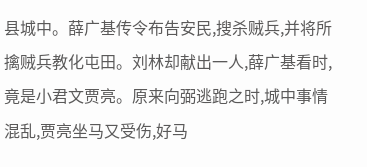县城中。薛广基传令布告安民,搜杀贼兵,并将所擒贼兵教化屯田。刘林却献出一人,薛广基看时,竟是小君文贾亮。原来向弼逃跑之时,城中事情混乱,贾亮坐马又受伤,好马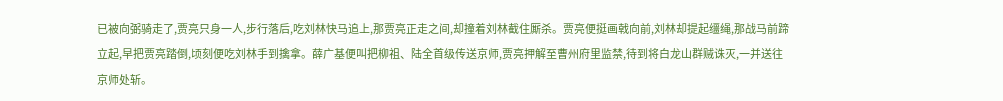已被向弼骑走了,贾亮只身一人,步行落后,吃刘林快马追上,那贾亮正走之间,却撞着刘林截住厮杀。贾亮便挺画戟向前,刘林却提起缰绳,那战马前蹄立起,早把贾亮踏倒,顷刻便吃刘林手到擒拿。薛广基便叫把柳祖、陆全首级传送京师,贾亮押解至曹州府里监禁,待到将白龙山群贼诛灭,一并送往京师处斩。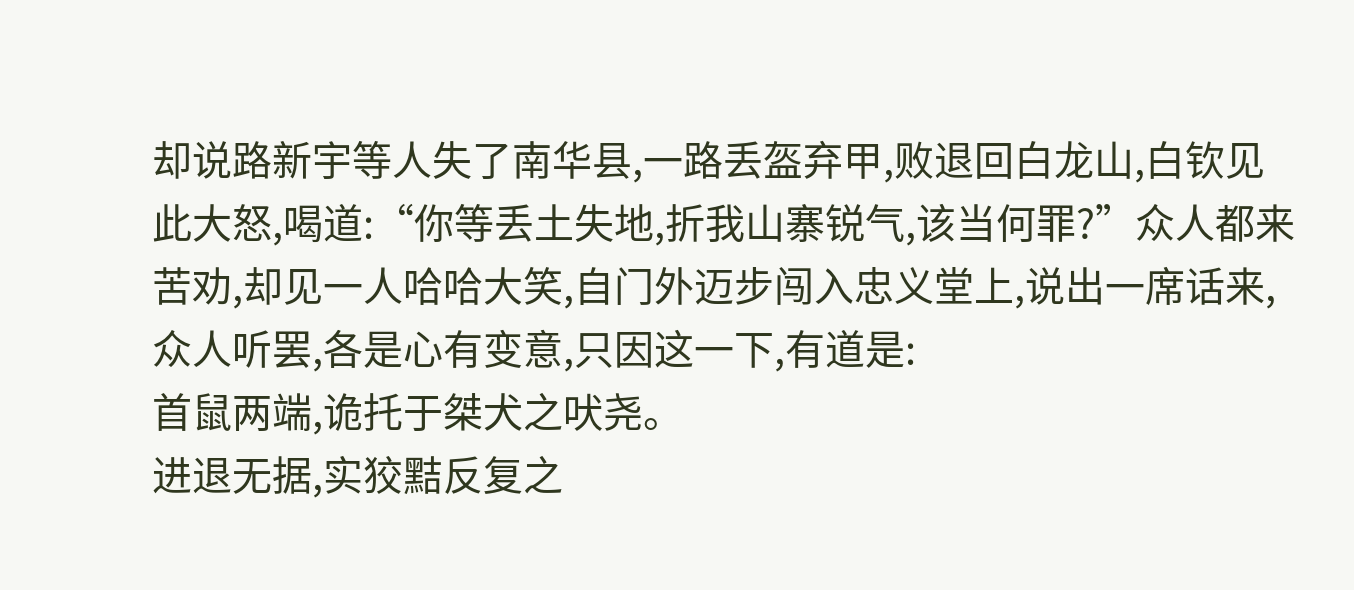却说路新宇等人失了南华县,一路丢盔弃甲,败退回白龙山,白钦见此大怒,喝道:“你等丢土失地,折我山寨锐气,该当何罪?”众人都来苦劝,却见一人哈哈大笑,自门外迈步闯入忠义堂上,说出一席话来,众人听罢,各是心有变意,只因这一下,有道是:
首鼠两端,诡托于桀犬之吠尧。
进退无据,实狡黠反复之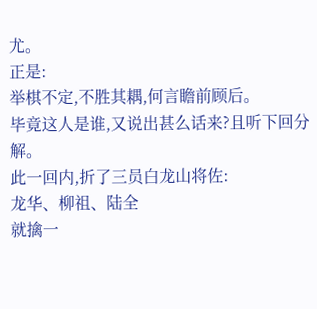尤。
正是:
举棋不定,不胜其耦,何言瞻前顾后。
毕竟这人是谁,又说出甚么话来?且听下回分解。
此一回内,折了三员白龙山将佐:
龙华、柳祖、陆全
就擒一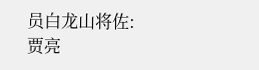员白龙山将佐:
贾亮